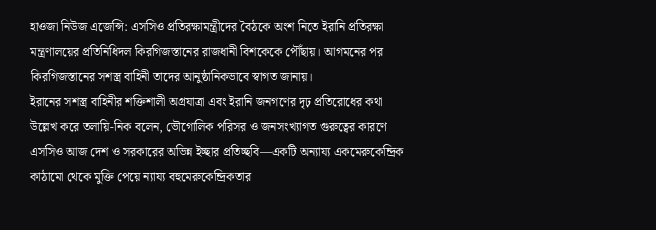হাওজা নিউজ এজেন্সি: এসসিও প্রতিরক্ষামন্ত্রীদের বৈঠকে অংশ নিতে ইরানি প্রতিরক্ষা মন্ত্রণালয়ের প্রতিনিধিদল কিরগিজস্তানের রাজধানী বিশকেকে পৌঁছায়। আগমনের পর কিরগিজস্তানের সশস্ত্র বাহিনী তাদের আনুষ্ঠানিকভাবে স্বাগত জানায়।
ইরানের সশস্ত্র বাহিনীর শক্তিশালী অগ্রযাত্রা এবং ইরানি জনগণের দৃঢ় প্রতিরোধের কথা উল্লেখ করে তলায়ি-নিক বলেন, ভৌগোলিক পরিসর ও জনসংখ্যাগত গুরুত্বের কারণে এসসিও আজ দেশ ও সরকারের অভিন্ন ইচ্ছার প্রতিচ্ছবি—একটি অন্যায্য একমেরুকেন্দ্রিক কাঠামো থেকে মুক্তি পেয়ে ন্যায্য বহুমেরুকেন্দ্রিকতার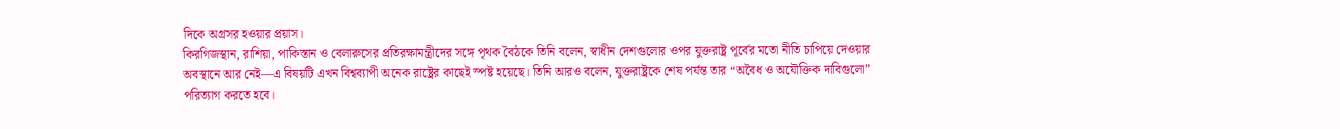দিকে অগ্রসর হওয়ার প্রয়াস।
কিরগিজস্থান, রাশিয়া, পাকিস্তান ও বেলারুসের প্রতিরক্ষামন্ত্রীদের সঙ্গে পৃথক বৈঠকে তিনি বলেন, স্বাধীন দেশগুলোর ওপর যুক্তরাষ্ট্র পূর্বের মতো নীতি চাপিয়ে দেওয়ার অবস্থানে আর নেই—এ বিষয়টি এখন বিশ্বব্যাপী অনেক রাষ্ট্রের কাছেই স্পষ্ট হয়েছে। তিনি আরও বলেন, যুক্তরাষ্ট্রকে শেষ পর্যন্ত তার “অবৈধ ও অযৌক্তিক দাবিগুলো” পরিত্যাগ করতে হবে।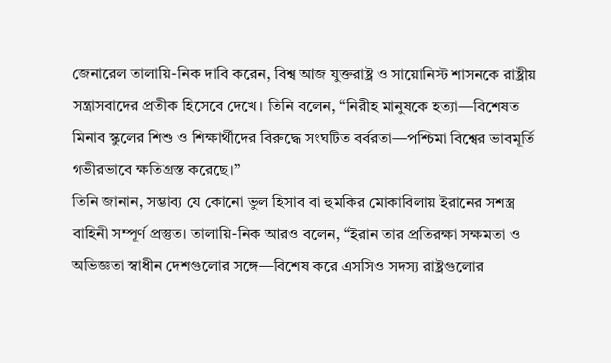জেনারেল তালায়ি-নিক দাবি করেন, বিশ্ব আজ যুক্তরাষ্ট্র ও সায়োনিস্ট শাসনকে রাষ্ট্রীয় সন্ত্রাসবাদের প্রতীক হিসেবে দেখে। তিনি বলেন, “নিরীহ মানুষকে হত্যা—বিশেষত মিনাব স্কুলের শিশু ও শিক্ষার্থীদের বিরুদ্ধে সংঘটিত বর্বরতা—পশ্চিমা বিশ্বের ভাবমূর্তি গভীরভাবে ক্ষতিগ্রস্ত করেছে।”
তিনি জানান, সম্ভাব্য যে কোনো ভুল হিসাব বা হুমকির মোকাবিলায় ইরানের সশস্ত্র বাহিনী সম্পূর্ণ প্রস্তুত। তালায়ি-নিক আরও বলেন, “ইরান তার প্রতিরক্ষা সক্ষমতা ও অভিজ্ঞতা স্বাধীন দেশগুলোর সঙ্গে—বিশেষ করে এসসিও সদস্য রাষ্ট্রগুলোর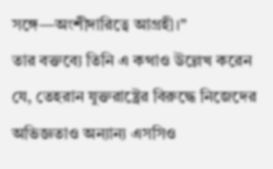সঙ্গে—অংশীদারিত্বে আগ্রহী।”
তার বক্তব্যে তিনি এ কথাও উল্লেখ করেন যে, তেহরান যুক্তরাষ্ট্রের বিরুদ্ধে নিজেদের অভিজ্ঞতাও অন্যান্য এসসিও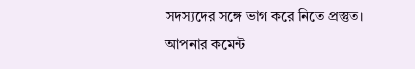সদস্যদের সঙ্গে ভাগ করে নিতে প্রস্তুত।
আপনার কমেন্ট